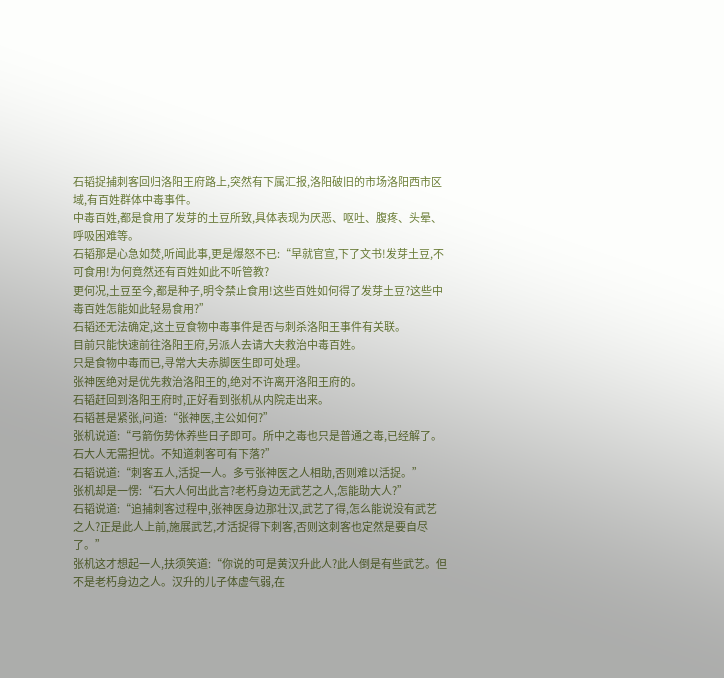石韬捉捕刺客回归洛阳王府路上,突然有下属汇报,洛阳破旧的市场洛阳西市区域,有百姓群体中毒事件。
中毒百姓,都是食用了发芽的土豆所致,具体表现为厌恶、呕吐、腹疼、头晕、呼吸困难等。
石韬那是心急如焚,听闻此事,更是爆怒不已:“早就官宣,下了文书!发芽土豆,不可食用!为何竟然还有百姓如此不听管教?
更何况,土豆至今,都是种子,明令禁止食用!这些百姓如何得了发芽土豆?这些中毒百姓怎能如此轻易食用?”
石韬还无法确定,这土豆食物中毒事件是否与刺杀洛阳王事件有关联。
目前只能快速前往洛阳王府,另派人去请大夫救治中毒百姓。
只是食物中毒而已,寻常大夫赤脚医生即可处理。
张神医绝对是优先救治洛阳王的,绝对不许离开洛阳王府的。
石韬赶回到洛阳王府时,正好看到张机从内院走出来。
石韬甚是紧张,问道:“张神医,主公如何?”
张机说道:“弓箭伤势休养些日子即可。所中之毒也只是普通之毒,已经解了。石大人无需担忧。不知道刺客可有下落?”
石韬说道:“刺客五人,活捉一人。多亏张神医之人相助,否则难以活捉。”
张机却是一愣:“石大人何出此言?老朽身边无武艺之人,怎能助大人?”
石韬说道:“追捕刺客过程中,张神医身边那壮汉,武艺了得,怎么能说没有武艺之人?正是此人上前,施展武艺,才活捉得下刺客,否则这刺客也定然是要自尽了。”
张机这才想起一人,扶须笑道:“你说的可是黄汉升此人?此人倒是有些武艺。但不是老朽身边之人。汉升的儿子体虚气弱,在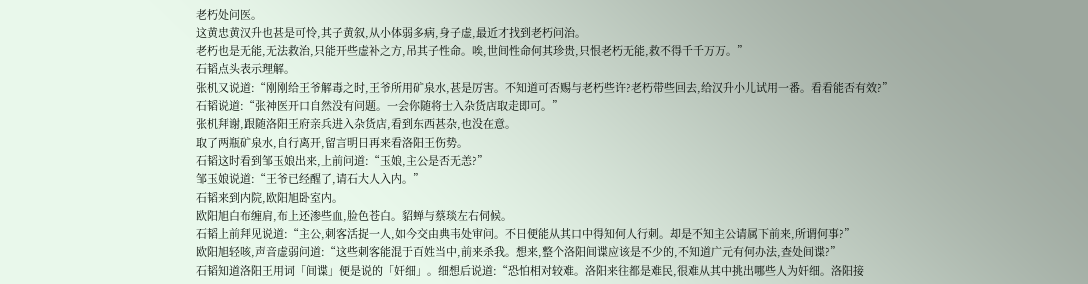老朽处问医。
这黄忠黄汉升也甚是可怜,其子黄叙,从小体弱多病,身子虚,最近才找到老朽问治。
老朽也是无能,无法救治,只能开些虚补之方,吊其子性命。唉,世间性命何其珍贵,只恨老朽无能,救不得千千万万。”
石韬点头表示理解。
张机又说道:“刚刚给王爷解毒之时,王爷所用矿泉水,甚是厉害。不知道可否赐与老朽些许?老朽带些回去,给汉升小儿试用一番。看看能否有效?”
石韬说道:“张神医开口自然没有问题。一会你随将士入杂货店取走即可。”
张机拜谢,跟随洛阳王府亲兵进入杂货店,看到东西甚杂,也没在意。
取了两瓶矿泉水,自行离开,留言明日再来看洛阳王伤势。
石韬这时看到邹玉娘出来,上前问道:“玉娘,主公是否无恙?”
邹玉娘说道:“王爷已经醒了,请石大人入内。”
石韬来到内院,欧阳旭卧室内。
欧阳旭白布缠肩,布上还渗些血,脸色苍白。貂蝉与蔡琰左右伺候。
石韬上前拜见说道:“主公,刺客活捉一人,如今交由典韦处审问。不日便能从其口中得知何人行刺。却是不知主公请属下前来,所谓何事?”
欧阳旭轻咳,声音虚弱问道:“这些刺客能混于百姓当中,前来杀我。想来,整个洛阳间谍应该是不少的,不知道广元有何办法,查处间谍?”
石韬知道洛阳王用词「间谍」便是说的「奸细」。细想后说道:“恐怕相对较难。洛阳来往都是难民,很难从其中挑出哪些人为奸细。洛阳接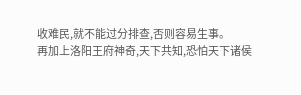收难民,就不能过分排查,否则容易生事。
再加上洛阳王府神奇,天下共知,恐怕天下诸侯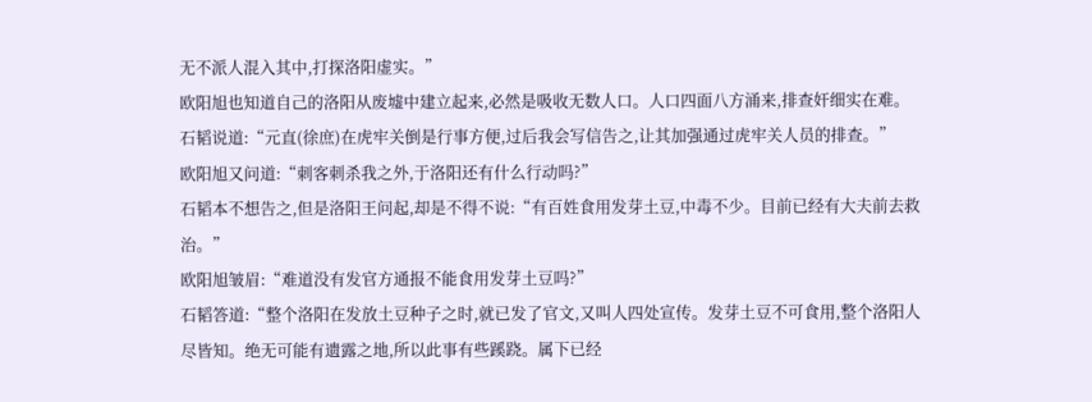无不派人混入其中,打探洛阳虚实。”
欧阳旭也知道自己的洛阳从废墟中建立起来,必然是吸收无数人口。人口四面八方涌来,排查奸细实在难。
石韬说道:“元直(徐庶)在虎牢关倒是行事方便,过后我会写信告之,让其加强通过虎牢关人员的排查。”
欧阳旭又问道:“刺客刺杀我之外,于洛阳还有什么行动吗?”
石韬本不想告之,但是洛阳王问起,却是不得不说:“有百姓食用发芽土豆,中毒不少。目前已经有大夫前去救治。”
欧阳旭皱眉:“难道没有发官方通报不能食用发芽土豆吗?”
石韬答道:“整个洛阳在发放土豆种子之时,就已发了官文,又叫人四处宣传。发芽土豆不可食用,整个洛阳人尽皆知。绝无可能有遗露之地,所以此事有些蹊跷。属下已经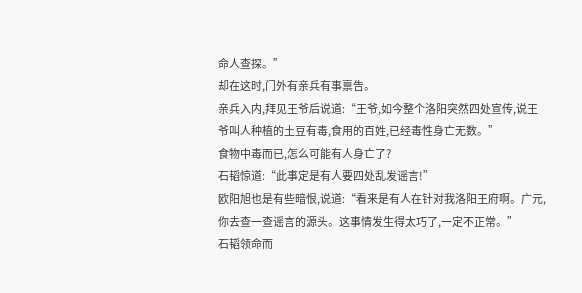命人查探。”
却在这时,门外有亲兵有事禀告。
亲兵入内,拜见王爷后说道:“王爷,如今整个洛阳突然四处宣传,说王爷叫人种植的土豆有毒,食用的百姓,已经毒性身亡无数。”
食物中毒而已,怎么可能有人身亡了?
石韬惊道:“此事定是有人要四处乱发谣言!”
欧阳旭也是有些暗恨,说道:“看来是有人在针对我洛阳王府啊。广元,你去查一查谣言的源头。这事情发生得太巧了,一定不正常。”
石韬领命而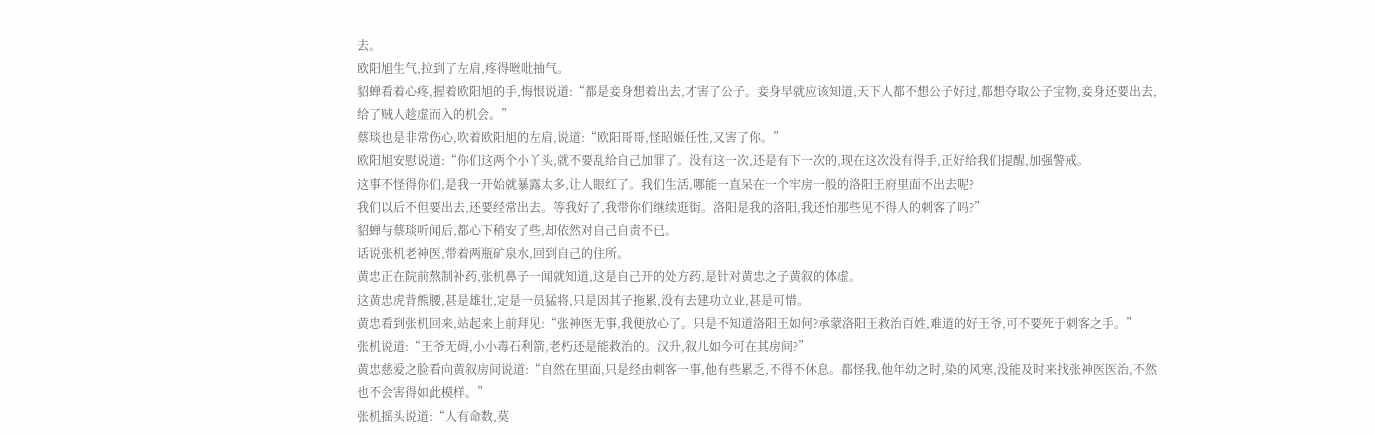去。
欧阳旭生气,拉到了左肩,疼得咝吡抽气。
貂蝉看着心疼,握着欧阳旭的手,悔恨说道:“都是妾身想着出去,才害了公子。妾身早就应该知道,天下人都不想公子好过,都想夺取公子宝物,妾身还要出去,给了贼人趁虚而入的机会。”
蔡琰也是非常伤心,吹着欧阳旭的左肩,说道:“欧阳哥哥,怪昭姬任性,又害了你。”
欧阳旭安慰说道:“你们这两个小丫头,就不要乱给自己加罪了。没有这一次,还是有下一次的,现在这次没有得手,正好给我们提醒,加强警戒。
这事不怪得你们,是我一开始就暴露太多,让人眼红了。我们生活,哪能一直呆在一个牢房一般的洛阳王府里面不出去呢?
我们以后不但要出去,还要经常出去。等我好了,我带你们继续逛街。洛阳是我的洛阳,我还怕那些见不得人的刺客了吗?”
貂蝉与蔡琰听闻后,都心下稍安了些,却依然对自己自责不已。
话说张机老神医,带着两瓶矿泉水,回到自己的住所。
黄忠正在院前熬制补药,张机鼻子一闻就知道,这是自己开的处方药,是针对黄忠之子黄叙的体虚。
这黄忠虎背熊腰,甚是雄壮,定是一员猛将,只是因其子拖累,没有去建功立业,甚是可惜。
黄忠看到张机回来,站起来上前拜见:“张神医无事,我便放心了。只是不知道洛阳王如何?承蒙洛阳王救治百姓,难道的好王爷,可不要死于刺客之手。”
张机说道:“王爷无碍,小小毒石利箭,老朽还是能救治的。汉升,叙儿如今可在其房间?”
黄忠慈爱之脸看向黄叙房间说道:“自然在里面,只是经由刺客一事,他有些累乏,不得不休息。都怪我,他年幼之时,染的风寒,没能及时来找张神医医治,不然也不会害得如此模样。”
张机摇头说道:“人有命数,莫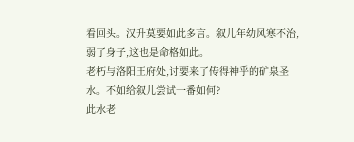看回头。汉升莫要如此多言。叙儿年幼风寒不治,弱了身子,这也是命格如此。
老朽与洛阳王府处,讨要来了传得神乎的矿泉圣水。不如给叙儿尝试一番如何?
此水老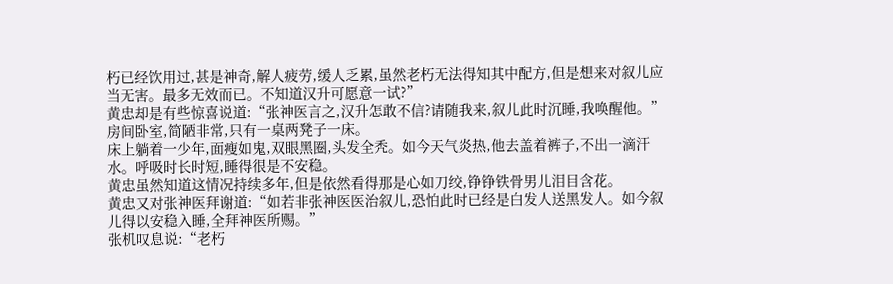朽已经饮用过,甚是神奇,解人疲劳,缓人乏累,虽然老朽无法得知其中配方,但是想来对叙儿应当无害。最多无效而已。不知道汉升可愿意一试?”
黄忠却是有些惊喜说道:“张神医言之,汉升怎敢不信?请随我来,叙儿此时沉睡,我唤醒他。”
房间卧室,简陋非常,只有一桌两凳子一床。
床上躺着一少年,面瘦如鬼,双眼黑圈,头发全秃。如今天气炎热,他去盖着裤子,不出一滴汗水。呼吸时长时短,睡得很是不安稳。
黄忠虽然知道这情况持续多年,但是依然看得那是心如刀绞,铮铮铁骨男儿泪目含花。
黄忠又对张神医拜谢道:“如若非张神医医治叙儿,恐怕此时已经是白发人送黑发人。如今叙儿得以安稳入睡,全拜神医所赐。”
张机叹息说:“老朽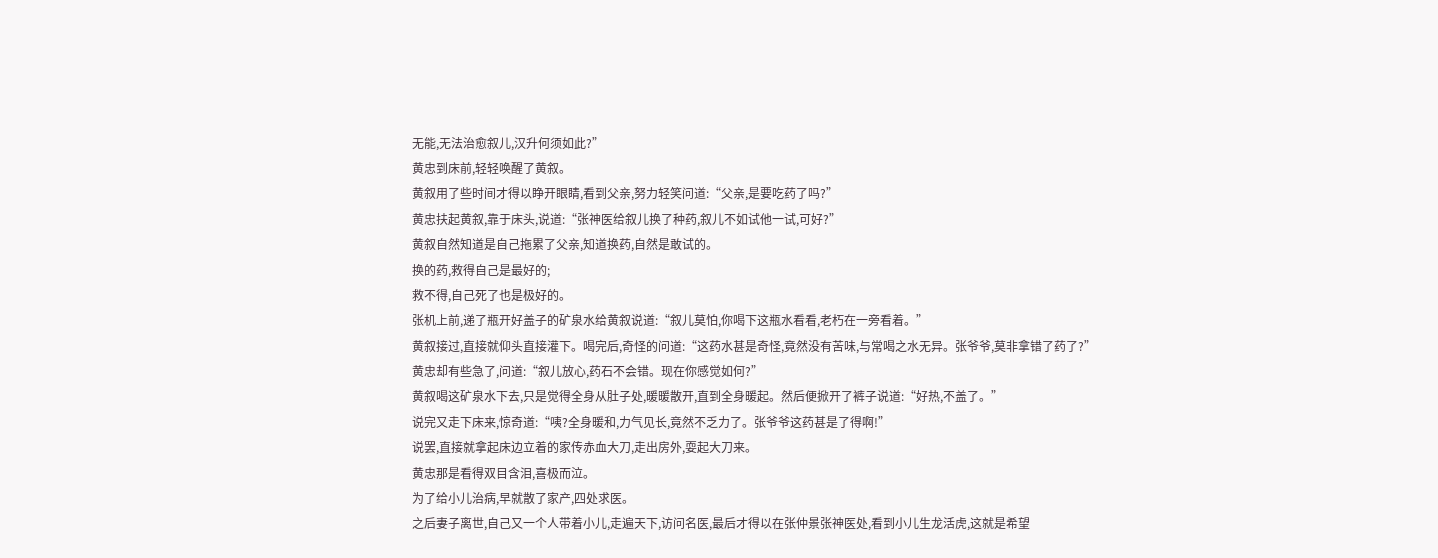无能,无法治愈叙儿,汉升何须如此?”
黄忠到床前,轻轻唤醒了黄叙。
黄叙用了些时间才得以睁开眼睛,看到父亲,努力轻笑问道:“父亲,是要吃药了吗?”
黄忠扶起黄叙,靠于床头,说道:“张神医给叙儿换了种药,叙儿不如试他一试,可好?”
黄叙自然知道是自己拖累了父亲,知道换药,自然是敢试的。
换的药,救得自己是最好的;
救不得,自己死了也是极好的。
张机上前,递了瓶开好盖子的矿泉水给黄叙说道:“叙儿莫怕,你喝下这瓶水看看,老朽在一旁看着。”
黄叙接过,直接就仰头直接灌下。喝完后,奇怪的问道:“这药水甚是奇怪,竟然没有苦味,与常喝之水无异。张爷爷,莫非拿错了药了?”
黄忠却有些急了,问道:“叙儿放心,药石不会错。现在你感觉如何?”
黄叙喝这矿泉水下去,只是觉得全身从肚子处,暖暖散开,直到全身暖起。然后便掀开了裤子说道:“好热,不盖了。”
说完又走下床来,惊奇道:“咦?全身暖和,力气见长,竟然不乏力了。张爷爷这药甚是了得啊!”
说罢,直接就拿起床边立着的家传赤血大刀,走出房外,耍起大刀来。
黄忠那是看得双目含泪,喜极而泣。
为了给小儿治病,早就散了家产,四处求医。
之后妻子离世,自己又一个人带着小儿,走遍天下,访问名医,最后才得以在张仲景张神医处,看到小儿生龙活虎,这就是希望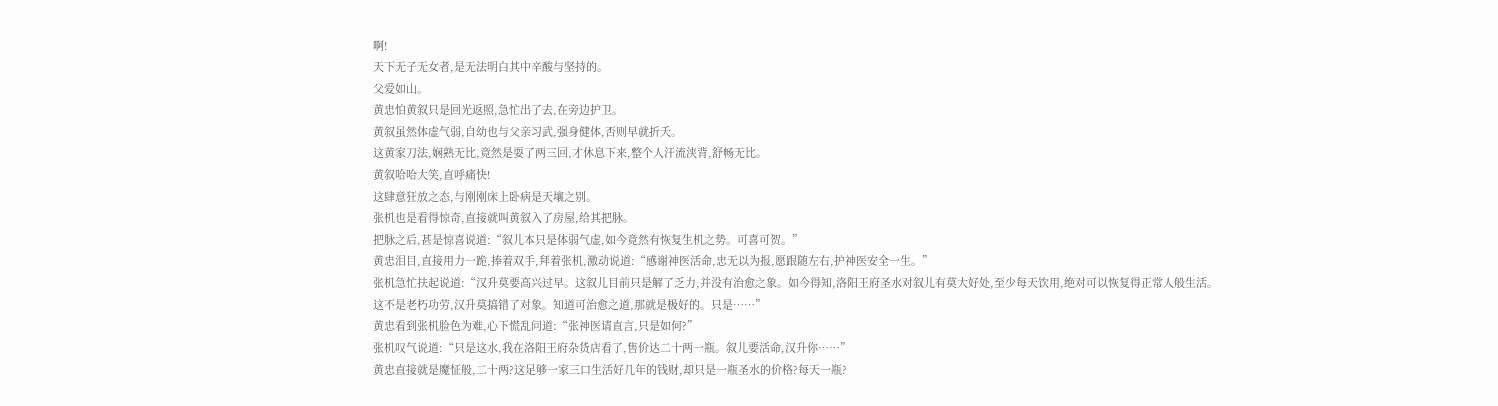啊!
天下无子无女者,是无法明白其中辛酸与坚持的。
父爱如山。
黄忠怕黄叙只是回光返照,急忙出了去,在旁边护卫。
黄叙虽然体虚气弱,自幼也与父亲习武,强身健体,否则早就折夭。
这黄家刀法,娴熟无比,竟然是耍了两三回,才休息下来,整个人汗流浃背,舒畅无比。
黄叙哈哈大笑,直呼痛快!
这肆意狂放之态,与刚刚床上卧病是天壤之别。
张机也是看得惊奇,直接就叫黄叙入了房屋,给其把脉。
把脉之后,甚是惊喜说道:“叙儿本只是体弱气虚,如今竟然有恢复生机之势。可喜可贺。”
黄忠泪目,直接用力一跪,捧着双手,拜着张机,激动说道:“感谢神医活命,忠无以为报,愿跟随左右,护神医安全一生。”
张机急忙扶起说道:“汉升莫要高兴过早。这叙儿目前只是解了乏力,并没有治愈之象。如今得知,洛阳王府圣水对叙儿有莫大好处,至少每天饮用,绝对可以恢复得正常人般生活。
这不是老朽功劳,汉升莫搞错了对象。知道可治愈之道,那就是极好的。只是……”
黄忠看到张机脸色为难,心下慌乱问道:“张神医请直言,只是如何?”
张机叹气说道:“只是这水,我在洛阳王府杂货店看了,售价达二十两一瓶。叙儿要活命,汉升你……”
黄忠直接就是魔怔般,二十两?这足够一家三口生活好几年的钱财,却只是一瓶圣水的价格?每天一瓶?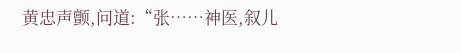黄忠声颤,问道:“张……神医,叙儿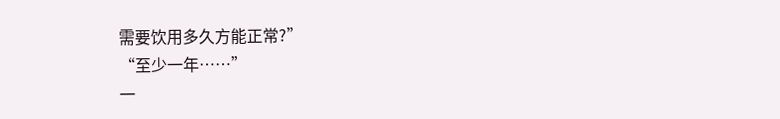需要饮用多久方能正常?”
“至少一年……”
一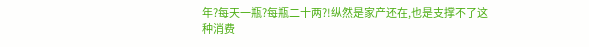年?每天一瓶?每瓶二十两?!纵然是家产还在,也是支撑不了这种消费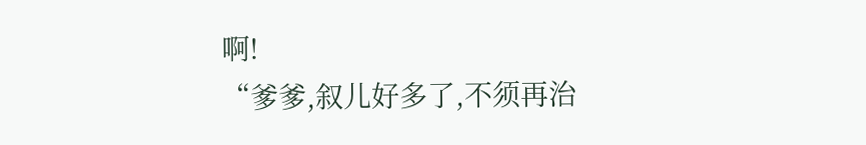啊!
“爹爹,叙儿好多了,不须再治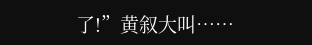了!”黄叙大叫……